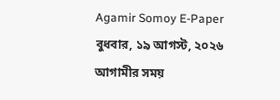Agamir Somoy E-Paper
বুধবার, ১৯ আগস্ট, ২০২৬
আগামীর সময়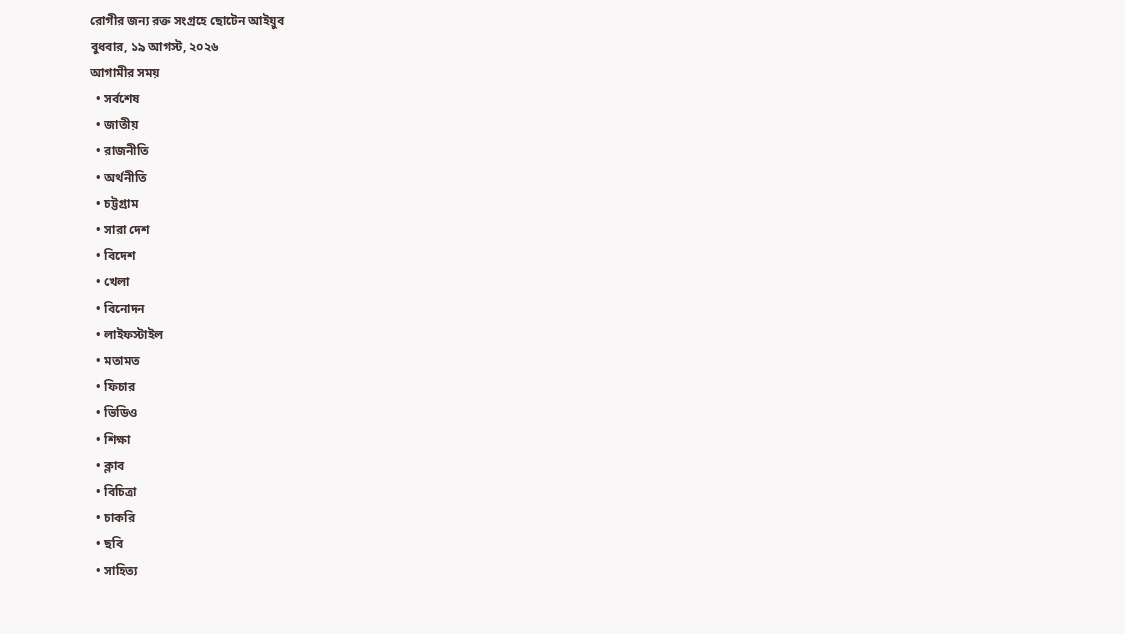রোগীর জন্য রক্ত সংগ্রহে ছোটেন আইয়ুব
বুধবার, ১৯ আগস্ট, ২০২৬
আগামীর সময়
  • সর্বশেষ
  • জাতীয়
  • রাজনীতি
  • অর্থনীতি
  • চট্টগ্রাম
  • সারা দেশ
  • বিদেশ
  • খেলা
  • বিনোদন
  • লাইফস্টাইল
  • মতামত
  • ফিচার
  • ভিডিও
  • শিক্ষা
  • ক্লাব
  • বিচিত্রা
  • চাকরি
  • ছবি
  • সাহিত্য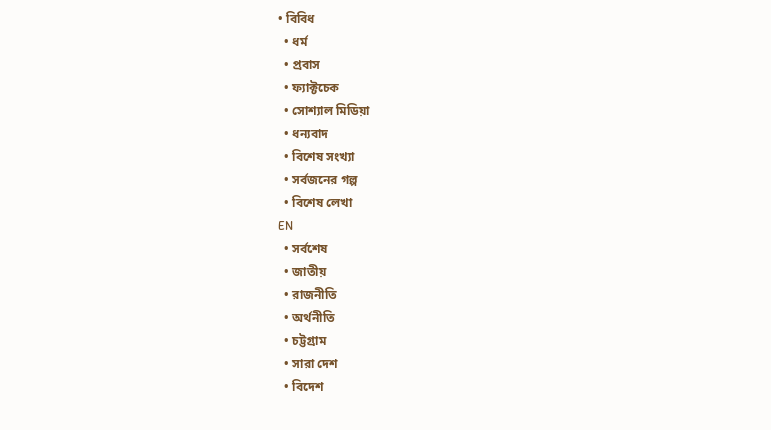• বিবিধ
  • ধর্ম
  • প্রবাস
  • ফ্যাক্টচেক
  • সোশ্যাল মিডিয়া
  • ধন্যবাদ
  • বিশেষ সংখ্যা
  • সর্বজনের গল্প
  • বিশেষ লেখা
EN
  • সর্বশেষ
  • জাতীয়
  • রাজনীতি
  • অর্থনীতি
  • চট্টগ্রাম
  • সারা দেশ
  • বিদেশ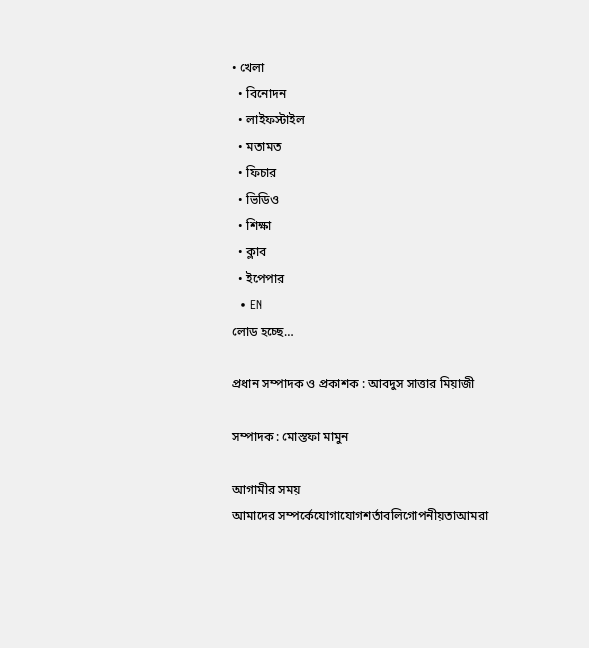• খেলা
  • বিনোদন
  • লাইফস্টাইল
  • মতামত
  • ফিচার
  • ভিডিও
  • শিক্ষা
  • ক্লাব
  • ইপেপার
  • EN
লোড হচ্ছে…

প্রধান সম্পাদক ও প্রকাশক : আবদুস সাত্তার মিয়াজী

সম্পাদক : মোস্তফা মামুন

আগামীর সময়
আমাদের সম্পর্কেযোগাযোগশর্তাবলিগোপনীয়তাআমরা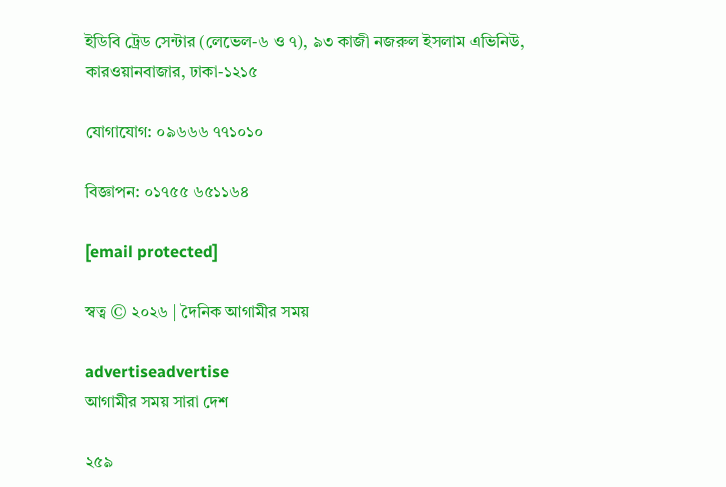ইডিবি ট্রেড সেন্টার (লেভেল-৬ ও ৭), ৯৩ কাজী নজরুল ইসলাম এভিনিউ, কারওয়ানবাজার, ঢাকা-১২১৫

যোগাযোগ: ০৯৬৬৬ ৭৭১০১০

বিজ্ঞাপন: ০১৭৫৫ ৬৫১১৬৪

[email protected]

স্বত্ব © ২০২৬ | দৈনিক আগামীর সময়

advertiseadvertise
আগামীর সময় সারা দেশ

২৫৯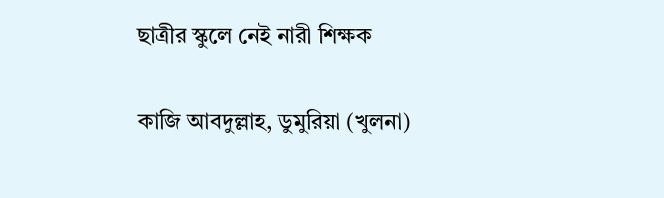ছাত্রীর স্কুলে নেই নারী শিক্ষক

কাজি আবদুল্লাহ, ডুমুরিয়া (খুলনা)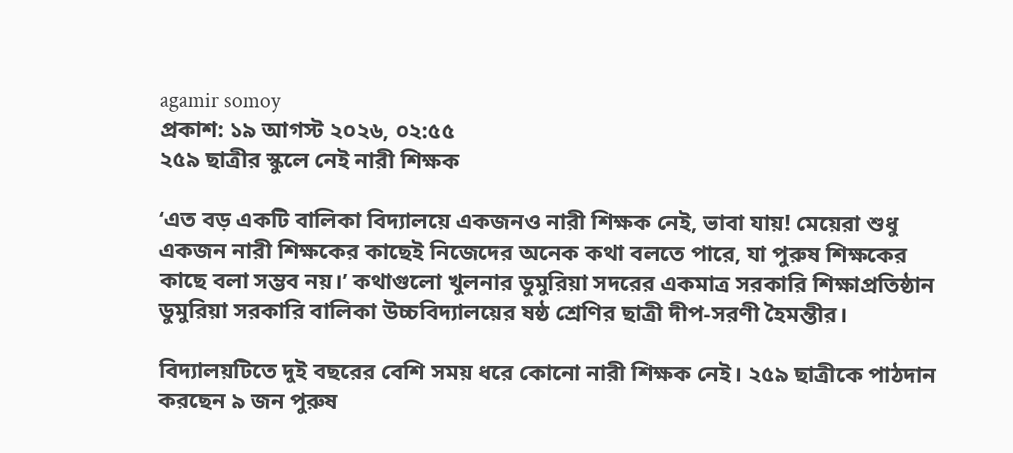agamir somoy
প্রকাশ: ১৯ আগস্ট ২০২৬, ০২:৫৫
২৫৯ ছাত্রীর স্কুলে নেই নারী শিক্ষক

‘এত বড় একটি বালিকা বিদ্যালয়ে একজনও নারী শিক্ষক নেই, ভাবা যায়! মেয়েরা শুধু একজন নারী শিক্ষকের কাছেই নিজেদের অনেক কথা বলতে পারে, যা পুরুষ শিক্ষকের কাছে বলা সম্ভব নয়।’ কথাগুলো খুলনার ডুমুরিয়া সদরের একমাত্র সরকারি শিক্ষাপ্রতিষ্ঠান ডুমুরিয়া সরকারি বালিকা উচ্চবিদ্যালয়ের ষষ্ঠ শ্রেণির ছাত্রী দীপ-সরণী হৈমন্তীর।

বিদ্যালয়টিতে দুই বছরের বেশি সময় ধরে কোনো নারী শিক্ষক নেই। ২৫৯ ছাত্রীকে পাঠদান করছেন ৯ জন পুরুষ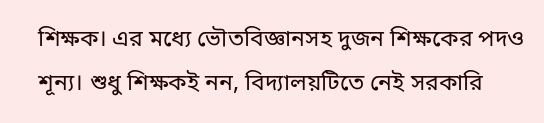শিক্ষক। এর মধ্যে ভৌতবিজ্ঞানসহ দুজন শিক্ষকের পদও শূন্য। শুধু শিক্ষকই নন, বিদ্যালয়টিতে নেই সরকারি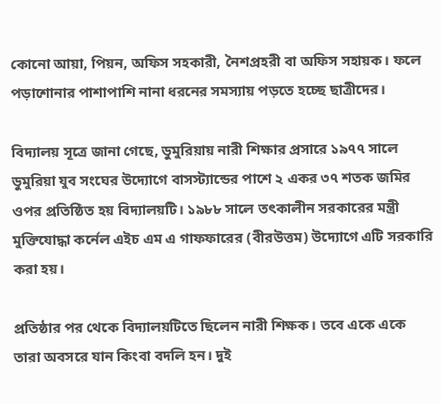কোনো আয়া, পিয়ন, অফিস সহকারী, নৈশপ্রহরী বা অফিস সহায়ক। ফলে পড়াশোনার পাশাপাশি নানা ধরনের সমস্যায় পড়তে হচ্ছে ছাত্রীদের।

বিদ্যালয় সূত্রে জানা গেছে, ডুমুরিয়ায় নারী শিক্ষার প্রসারে ১৯৭৭ সালে ডুমুরিয়া যুব সংঘের উদ্যোগে বাসস্ট্যান্ডের পাশে ২ একর ৩৭ শতক জমির ওপর প্রতিষ্ঠিত হয় বিদ্যালয়টি। ১৯৮৮ সালে তৎকালীন সরকারের মন্ত্রী মুক্তিযোদ্ধা কর্নেল এইচ এম এ গাফফারের (বীরউত্তম) উদ্যোগে এটি সরকারি করা হয়।

প্রতিষ্ঠার পর থেকে বিদ্যালয়টিতে ছিলেন নারী শিক্ষক। তবে একে একে তারা অবসরে যান কিংবা বদলি হন। দুই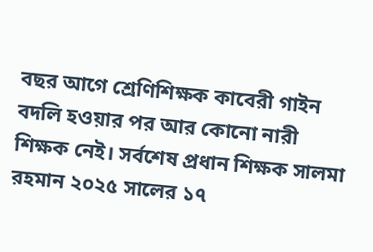বছর আগে শ্রেণিশিক্ষক কাবেরী গাইন বদলি হওয়ার পর আর কোনো নারী শিক্ষক নেই। সর্বশেষ প্রধান শিক্ষক সালমা রহমান ২০২৫ সালের ১৭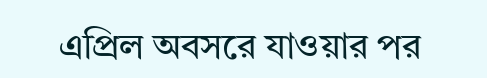এপ্রিল অবসরে যাওয়ার পর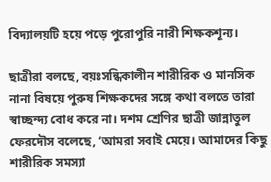বিদ্যালয়টি হয়ে পড়ে পুরোপুরি নারী শিক্ষকশূন্য।

ছাত্রীরা বলছে, বয়ঃসন্ধিকালীন শারীরিক ও মানসিক নানা বিষয়ে পুরুষ শিক্ষকদের সঙ্গে কথা বলতে তারা স্বাচ্ছন্দ্য বোধ করে না। দশম শ্রেণির ছাত্রী জান্নাতুল ফেরদৌস বলেছে, ‘আমরা সবাই মেয়ে। আমাদের কিছু শারীরিক সমস্যা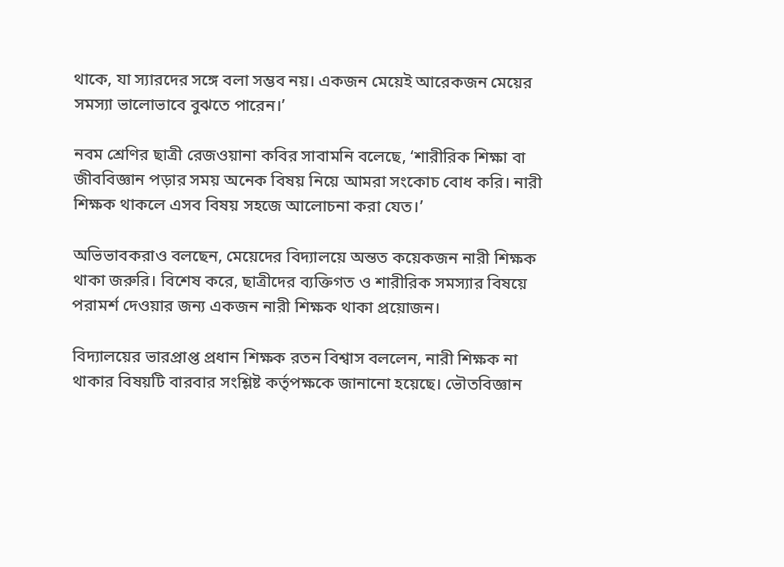থাকে, যা স্যারদের সঙ্গে বলা সম্ভব নয়। একজন মেয়েই আরেকজন মেয়ের সমস্যা ভালোভাবে বুঝতে পারেন।’

নবম শ্রেণির ছাত্রী রেজওয়ানা কবির সাবামনি বলেছে, ‘শারীরিক শিক্ষা বা জীববিজ্ঞান পড়ার সময় অনেক বিষয় নিয়ে আমরা সংকোচ বোধ করি। নারী শিক্ষক থাকলে এসব বিষয় সহজে আলোচনা করা যেত।’

অভিভাবকরাও বলছেন, মেয়েদের বিদ্যালয়ে অন্তত কয়েকজন নারী শিক্ষক থাকা জরুরি। বিশেষ করে, ছাত্রীদের ব্যক্তিগত ও শারীরিক সমস্যার বিষয়ে পরামর্শ দেওয়ার জন্য একজন নারী শিক্ষক থাকা প্রয়োজন।

বিদ্যালয়ের ভারপ্রাপ্ত প্রধান শিক্ষক রতন বিশ্বাস বললেন, নারী শিক্ষক না থাকার বিষয়টি বারবার সংশ্লিষ্ট কর্তৃপক্ষকে জানানো হয়েছে। ভৌতবিজ্ঞান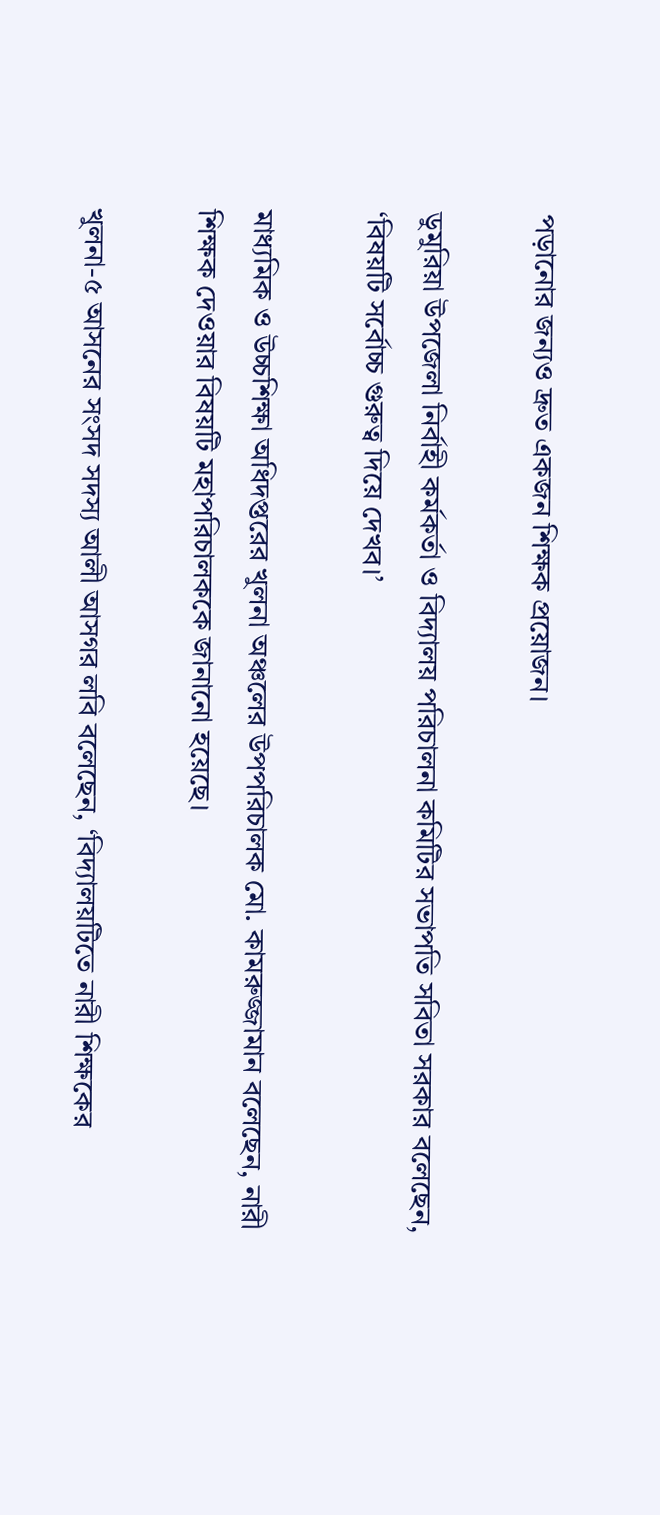পড়ানোর জন্যও দ্রুত একজন শিক্ষক প্রয়োজন।

ডুমুরিয়া উপজেলা নির্বাহী কর্মকর্তা ও বিদ্যালয় পরিচালনা কমিটির সভাপতি সবিতা সরকার বলেছেন, ‘বিষয়টি সর্বোচ্চ গুরুত্ব দিয়ে দেখব।’

মাধ্যমিক ও উচ্চশিক্ষা অধিদপ্তরের খুলনা অঞ্চলের উপপরিচালক মো. কামরুজ্জামান বলেছেন, নারী শিক্ষক দেওয়ার বিষয়টি মহাপরিচালককে জানানো হয়েছে।

খুলনা-৫ আসনের সংসদ সদস্য আলী আসগর লবি বলেছেন, ‘বিদ্যালয়টিতে নারী শিক্ষকের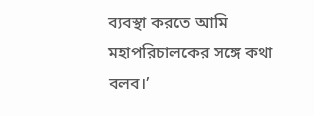ব্যবস্থা করতে আমি মহাপরিচালকের সঙ্গে কথা বলব।’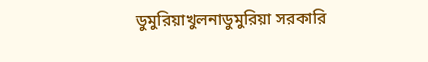ডুমুরিয়াখুলনাডুমুরিয়া সরকারি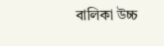বালিকা উচ্চ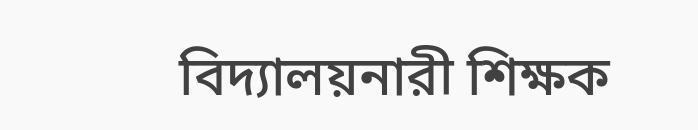বিদ্যালয়নারী শিক্ষক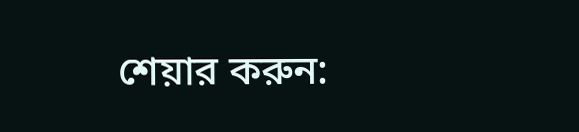শেয়ার করুন: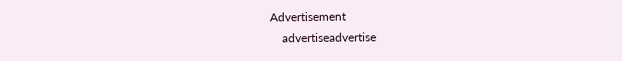Advertisement
    advertiseadvertise